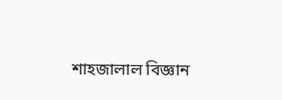শাহজালাল বিজ্ঞান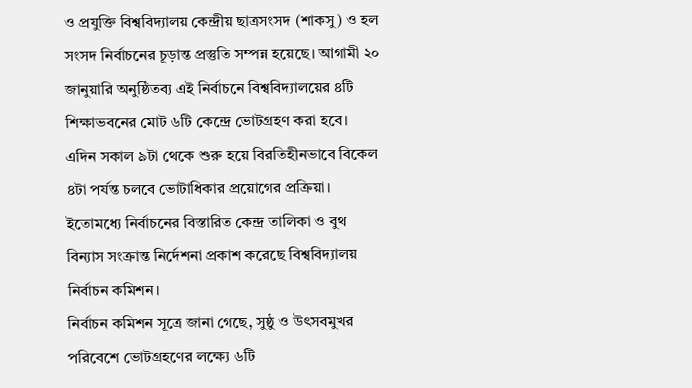ও প্রযুক্তি বিশ্ববিদ্যালয় কেন্দ্রীয় ছাত্রসংসদ (শাকসু) ও হল সংসদ নির্বাচনের চূড়ান্ত প্রস্তুতি সম্পন্ন হয়েছে। আগামী ২০ জানুয়ারি অনুষ্ঠিতব্য এই নির্বাচনে বিশ্ববিদ্যালয়ের ৪টি শিক্ষাভবনের মোট ৬টি কেন্দ্রে ভোটগ্রহণ করা হবে। এদিন সকাল ৯টা থেকে শুরু হয়ে বিরতিহীনভাবে বিকেল ৪টা পর্যন্ত চলবে ভোটাধিকার প্রয়োগের প্রক্রিয়া। ইতোমধ্যে নির্বাচনের বিস্তারিত কেন্দ্র তালিকা ও বুথ বিন্যাস সংক্রান্ত নির্দেশনা প্রকাশ করেছে বিশ্ববিদ্যালয় নির্বাচন কমিশন।
নির্বাচন কমিশন সূত্রে জানা গেছে, সুষ্ঠু ও উৎসবমুখর পরিবেশে ভোটগ্রহণের লক্ষ্যে ৬টি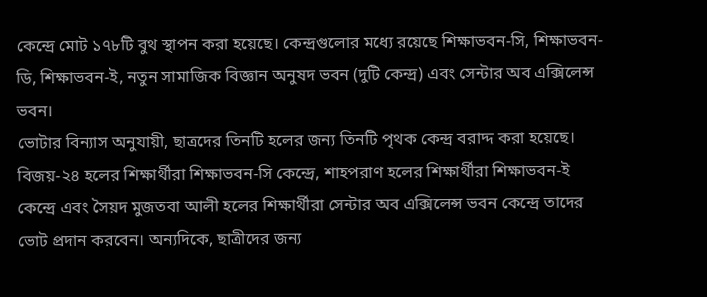কেন্দ্রে মোট ১৭৮টি বুথ স্থাপন করা হয়েছে। কেন্দ্রগুলোর মধ্যে রয়েছে শিক্ষাভবন-সি, শিক্ষাভবন-ডি, শিক্ষাভবন-ই, নতুন সামাজিক বিজ্ঞান অনুষদ ভবন (দুটি কেন্দ্র) এবং সেন্টার অব এক্সিলেন্স ভবন।
ভোটার বিন্যাস অনুযায়ী, ছাত্রদের তিনটি হলের জন্য তিনটি পৃথক কেন্দ্র বরাদ্দ করা হয়েছে। বিজয়-২৪ হলের শিক্ষার্থীরা শিক্ষাভবন-সি কেন্দ্রে, শাহপরাণ হলের শিক্ষার্থীরা শিক্ষাভবন-ই কেন্দ্রে এবং সৈয়দ মুজতবা আলী হলের শিক্ষার্থীরা সেন্টার অব এক্সিলেন্স ভবন কেন্দ্রে তাদের ভোট প্রদান করবেন। অন্যদিকে, ছাত্রীদের জন্য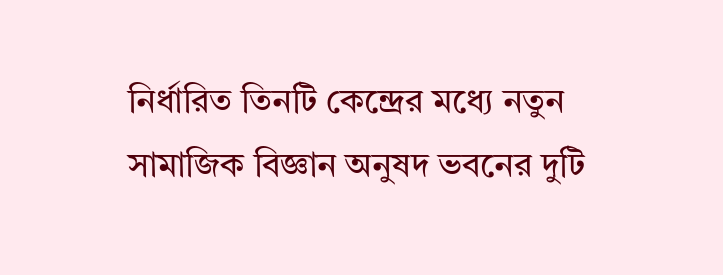নির্ধারিত তিনটি কেন্দ্রের মধ্যে নতুন সামাজিক বিজ্ঞান অনুষদ ভবনের দুটি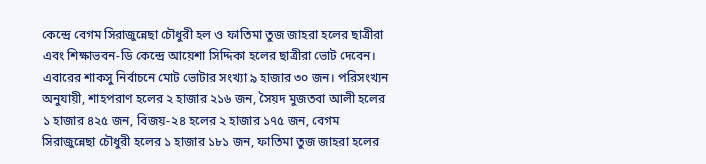কেন্দ্রে বেগম সিরাজুন্নেছা চৌধুরী হল ও ফাতিমা তুজ জাহরা হলের ছাত্রীরা এবং শিক্ষাভবন-ডি কেন্দ্রে আয়েশা সিদ্দিকা হলের ছাত্রীরা ভোট দেবেন।
এবারের শাকসু নির্বাচনে মোট ভোটার সংখ্যা ৯ হাজার ৩০ জন। পরিসংখ্যন অনুযায়ী, শাহপরাণ হলের ২ হাজার ২১৬ জন, সৈয়দ মুজতবা আলী হলের ১ হাজার ৪২৫ জন, বিজয়-২৪ হলের ২ হাজার ১৭৫ জন, বেগম সিরাজুন্নেছা চৌধুরী হলের ১ হাজার ১৮১ জন, ফাতিমা তুজ জাহরা হলের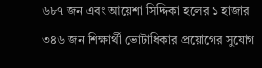৬৮৭ জন এবং আয়েশা সিদ্দিকা হলের ১ হাজার ৩৪৬ জন শিক্ষার্থী ভোটাধিকার প্রয়োগের সুযোগ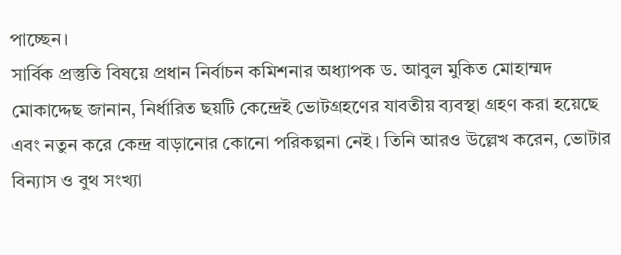পাচ্ছেন।
সার্বিক প্রস্তুতি বিষয়ে প্রধান নির্বাচন কমিশনার অধ্যাপক ড. আবুল মুকিত মোহাম্মদ মোকাদ্দেছ জানান, নির্ধারিত ছয়টি কেন্দ্রেই ভোটগ্রহণের যাবতীয় ব্যবস্থা গ্রহণ করা হয়েছে এবং নতুন করে কেন্দ্র বাড়ানোর কোনো পরিকল্পনা নেই। তিনি আরও উল্লেখ করেন, ভোটার বিন্যাস ও বুথ সংখ্যা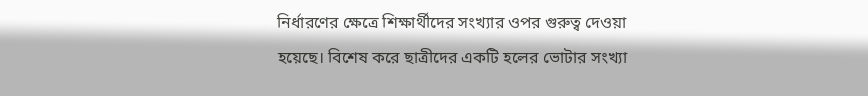নির্ধারণের ক্ষেত্রে শিক্ষার্থীদের সংখ্যার ওপর গুরুত্ব দেওয়া হয়েছে। বিশেষ করে ছাত্রীদের একটি হলের ভোটার সংখ্যা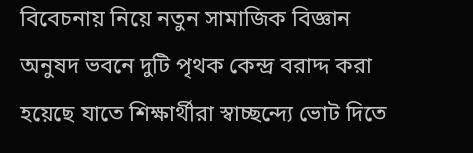বিবেচনায় নিয়ে নতুন সামাজিক বিজ্ঞান অনুষদ ভবনে দুটি পৃথক কেন্দ্র বরাদ্দ করা হয়েছে যাতে শিক্ষার্থীরা স্বাচ্ছন্দ্যে ভোট দিতে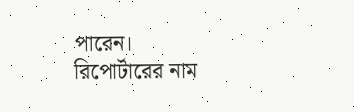পারেন।
রিপোর্টারের নাম